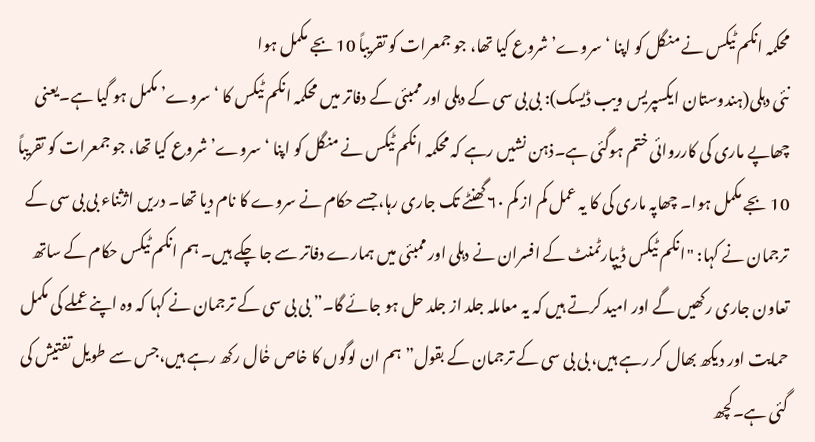محکمہ انکم ٹیکس نے منگل کو اپنا ‘سروے’ شروع کیا تھا، جو جمعرات کو تقریباً 10 بجے مکمل ہوا
نئی دہلی(ہندوستان ایکسپریس ویب ڈیسک): بی بی سی کے دہلی اور ممبئی کے دفاتر میں محکمہ انکم ٹیکس کا ‘سروے’ مکمل ہو گیا ہے۔یعنی چھاپے ماری کی کارروائی ختم ہوگئی ہے۔ذہن نشیں رہے کہ محکمہ انکم ٹیکس نے منگل کو اپنا ‘سروے’ شروع کیا تھا، جو جمعرات کو تقریباً 10 بجے مکمل ہوا۔ چھاپہ ماری کی کا یہ عمل کم از کم ٦٠ گھنٹے تک جاری رہا،جسے حکام نے سروے کا نام دیا تھا۔ دریں اژثناء بی بی سی کے ترجمان نے کہا: "انکم ٹیکس ڈیپارٹمنٹ کے افسران نے دہلی اور ممبئی میں ہمارے دفاتر سے جا چکے ہیں۔ ہم انکم ٹیکس حکام کے ساتھ تعاون جاری رکھیں گے اور امید کرتے ہیں کہ یہ معاملہ جلد از جلد حل ہو جائے گا۔” بی بی سی کے ترجمان نے کہا کہ وہ اپنے عملے کی مکمل حمایت اور دیکھ بھال کر رہے ہیں، بی بی سی کے ترجمان کے بقول” ہم ان لوگوں کا خاص خٰال رکھ رہے ہیں،جس سے طویل تفتیش کی گئی ہے۔کچھ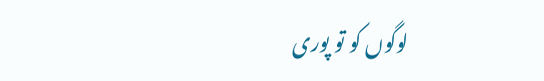لوگوں کو تو پوری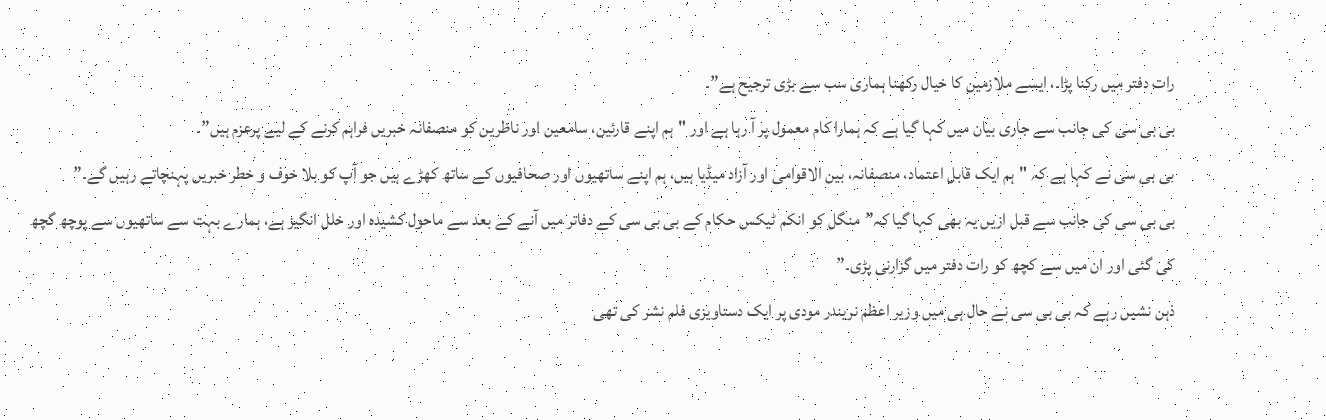رات دفتر میں رکنا پڑا۔، ایسے ملازمین کا خیال رکھنا ہماری سب سے بڑی ترجیح ہے”۔
بی بی سی کی جانب سے جاری بیان میں کہا گیا ہے کہ ہمارا کام معمول پر آ رہا ہے اور "ہم اپنے قارئین، سامعین اور ناظرین کو منصفانہ خبریں فراہم کرنے کے لیے پرعزم ہیں”۔
بی بی سی نے کہا ہے کہ "ہم ایک قابل اعتماد، منصفانہ، بین الاقوامی اور آزاد میڈیا ہیں، ہم اپنے ساتھیوں اور صحافیوں کے ساتھ کھڑے ہیں جو آپ کو بلا خوف و خطر خبریں پہنچاتے رہیں گے۔”
بی بی سی کی جانب سے قبل ازیں یہ بھی کہا گیا کہ”منگل کو انکم ٹیکس حکام کے بی بی سی کے دفاتر میں آنے کے بعد سے ماحول کشیدہ اور خلل انگیز ہے، ہمارے بہت سے ساتھیوں سے پوچھ گچھ کی گئی اور ان میں سے کچھ کو رات دفتر میں گزارنی پڑی۔”
ذہن نشیں رہے کہ بی بی سی نے حال ہی میں وزیر اعظم نریندر مودی پر ایک دستاویزی فلم نشر کی تھی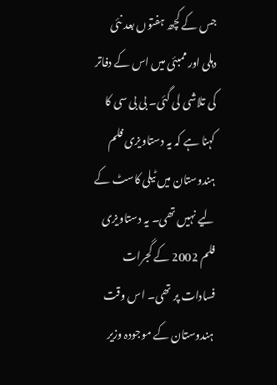جس کے کچھ ہفتوں بعد نئی دہلی اور ممبئی میں اس کے دفاتر کی تلاشی لی گئی۔ بی بی سی کا کہنا ہے کہ یہ دستاویزی فلم ہندوستان میں ٹیلی کاسٹ کے لیے نہیں تھی۔ یہ دستاویزی فلم 2002 کے گجرات فسادات پر تھی۔ اس وقت ہندوستان کے موجودہ وزیر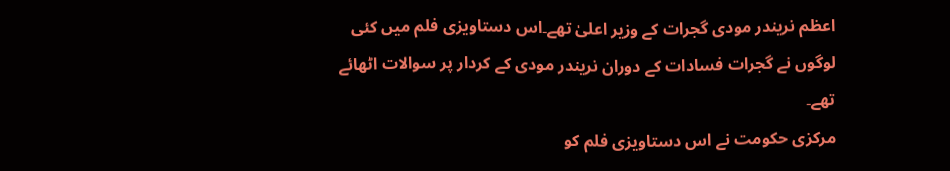اعظم نریندر مودی گجرات کے وزیر اعلیٰ تھے۔اس دستاویزی فلم میں کئی لوگوں نے گجرات فسادات کے دوران نریندر مودی کے کردار پر سوالات اٹھائے تھے۔
مرکزی حکومت نے اس دستاویزی فلم کو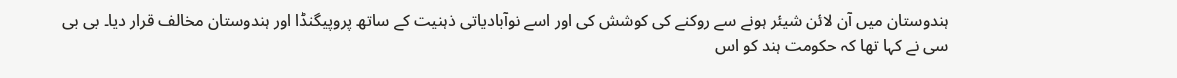ہندوستان میں آن لائن شیئر ہونے سے روکنے کی کوشش کی اور اسے نوآبادیاتی ذہنیت کے ساتھ پروپیگنڈا اور ہندوستان مخالف قرار دیا۔ بی بی سی نے کہا تھا کہ حکومت ہند کو اس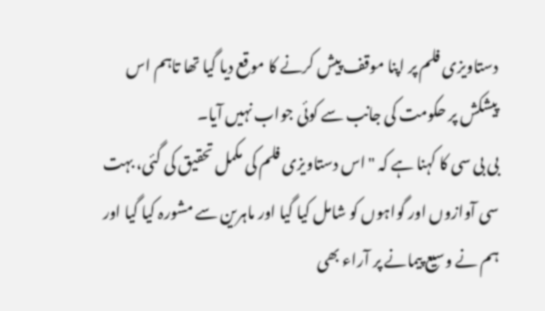دستاویزی فلم پر اپنا موقف پیش کرنے کا موقع دیا گیا تھا تاہم اس پیشکش پر حکومت کی جانب سے کوئی جواب نہیں آیا۔
بی بی سی کا کہنا ہے کہ "اس دستاویزی فلم کی مکمل تحقیق کی گئی، بہت سی آوازوں اور گواہوں کو شامل کیا گیا اور ماہرین سے مشورہ کیا گیا اور ہم نے وسیع پیمانے پر آراء بھی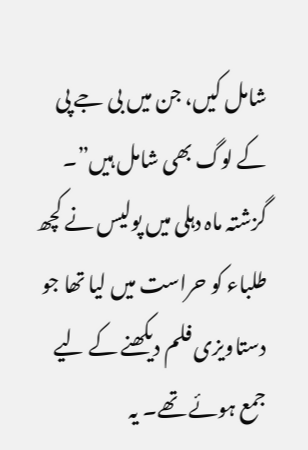شامل کیں، جن میں بی جے پی کے لوگ بھی شامل ہیں”۔
گزشتہ ماہ دہلی میں پولیس نے کچھ طلباء کو حراست میں لیا تھا جو دستاویزی فلم دیکھنے کے لیے جمع ہوئے تھے۔ یہ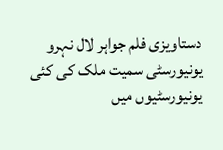دستاویزی فلم جواہر لال نہرو یونیورسٹی سمیت ملک کی کئی یونیورسٹیوں میں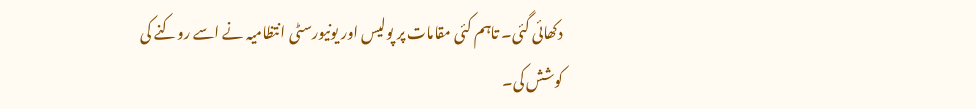دکھائی گئی۔ تاہم کئی مقامات پر پولیس اور یونیورسٹی انتظامیہ نے اسے روکنے کی کوشش کی۔